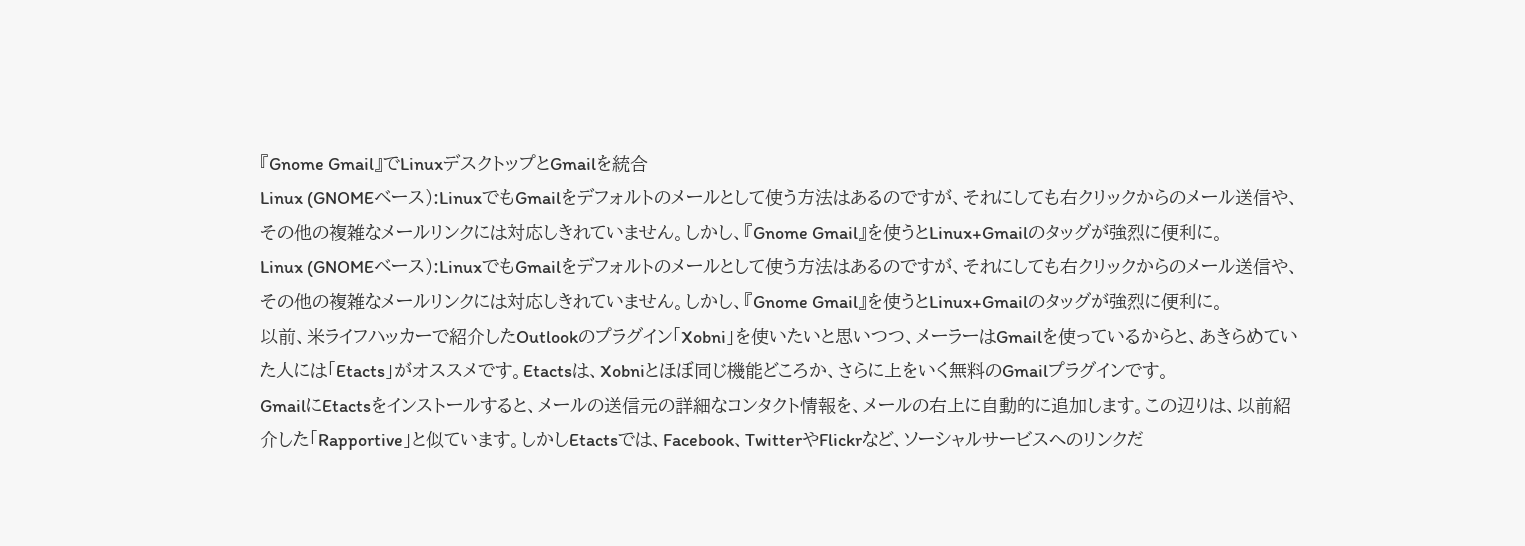『Gnome Gmail』でLinuxデスクトップとGmailを統合
Linux (GNOMEベース):LinuxでもGmailをデフォルトのメールとして使う方法はあるのですが、それにしても右クリックからのメール送信や、その他の複雑なメールリンクには対応しきれていません。しかし、『Gnome Gmail』を使うとLinux+Gmailのタッグが強烈に便利に。
Linux (GNOMEベース):LinuxでもGmailをデフォルトのメールとして使う方法はあるのですが、それにしても右クリックからのメール送信や、その他の複雑なメールリンクには対応しきれていません。しかし、『Gnome Gmail』を使うとLinux+Gmailのタッグが強烈に便利に。
以前、米ライフハッカーで紹介したOutlookのプラグイン「Xobni」を使いたいと思いつつ、メーラーはGmailを使っているからと、あきらめていた人には「Etacts」がオススメです。Etactsは、Xobniとほぼ同じ機能どころか、さらに上をいく無料のGmailプラグインです。
GmailにEtactsをインストールすると、メールの送信元の詳細なコンタクト情報を、メールの右上に自動的に追加します。この辺りは、以前紹介した「Rapportive」と似ています。しかしEtactsでは、Facebook、TwitterやFlickrなど、ソーシャルサービスへのリンクだ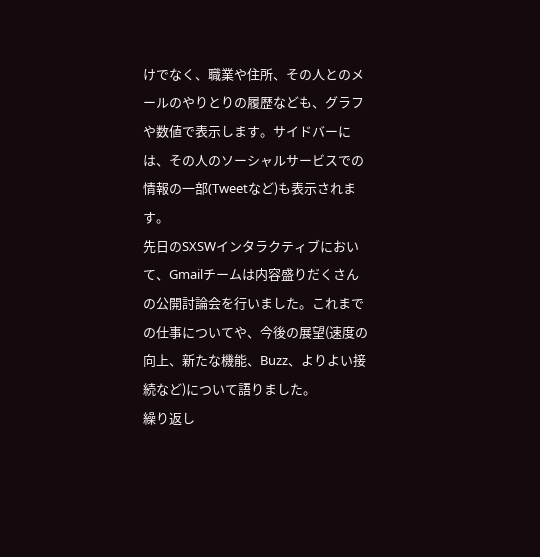けでなく、職業や住所、その人とのメールのやりとりの履歴なども、グラフや数値で表示します。サイドバーには、その人のソーシャルサービスでの情報の一部(Tweetなど)も表示されます。
先日のSXSWインタラクティブにおいて、Gmailチームは内容盛りだくさんの公開討論会を行いました。これまでの仕事についてや、今後の展望(速度の向上、新たな機能、Buzz、よりよい接続など)について語りました。
繰り返し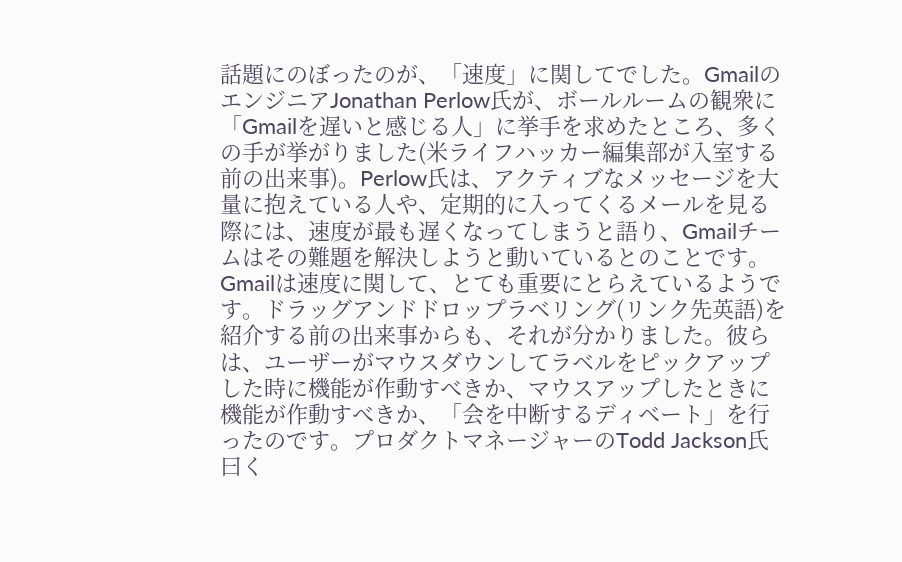話題にのぼったのが、「速度」に関してでした。GmailのエンジニアJonathan Perlow氏が、ボールルームの観衆に「Gmailを遅いと感じる人」に挙手を求めたところ、多くの手が挙がりました(米ライフハッカー編集部が入室する前の出来事)。Perlow氏は、アクティブなメッセージを大量に抱えている人や、定期的に入ってくるメールを見る際には、速度が最も遅くなってしまうと語り、Gmailチームはその難題を解決しようと動いているとのことです。
Gmailは速度に関して、とても重要にとらえているようです。ドラッグアンドドロップラベリング(リンク先英語)を紹介する前の出来事からも、それが分かりました。彼らは、ユーザーがマウスダウンしてラベルをピックアップした時に機能が作動すべきか、マウスアップしたときに機能が作動すべきか、「会を中断するディベート」を行ったのです。プロダクトマネージャーのTodd Jackson氏曰く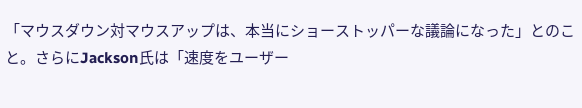「マウスダウン対マウスアップは、本当にショーストッパーな議論になった」とのこと。さらにJackson氏は「速度をユーザー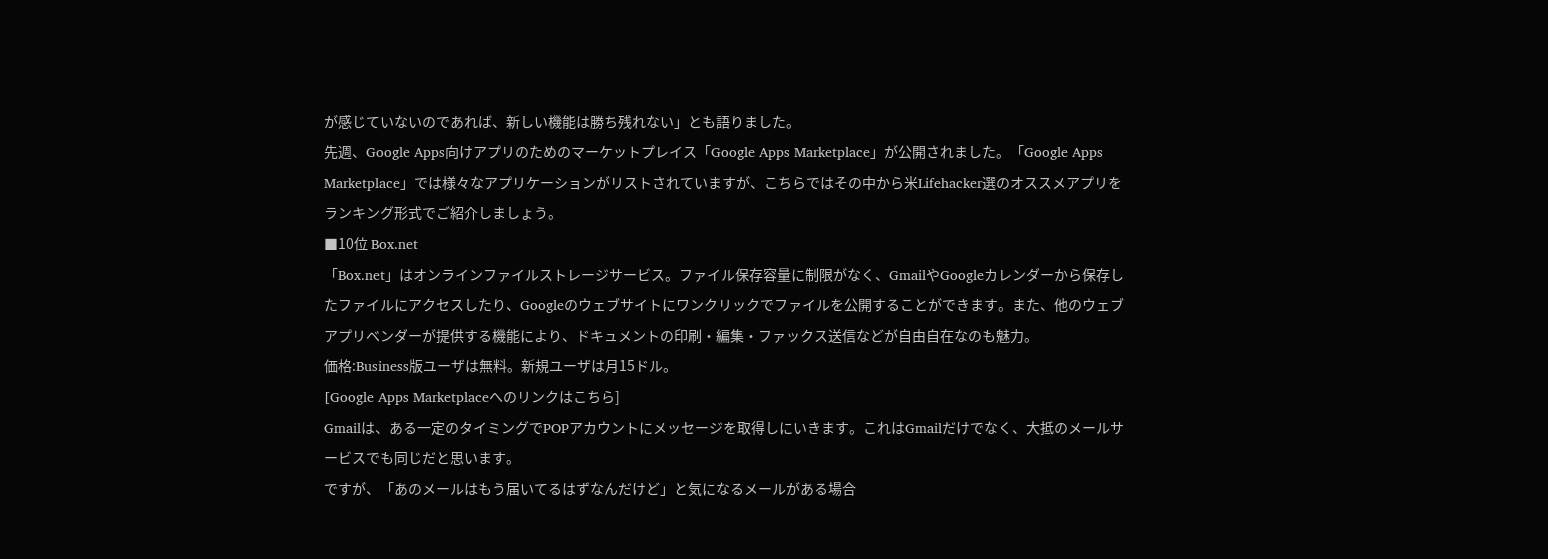が感じていないのであれば、新しい機能は勝ち残れない」とも語りました。
先週、Google Apps向けアプリのためのマーケットプレイス「Google Apps Marketplace」が公開されました。「Google Apps Marketplace」では様々なアプリケーションがリストされていますが、こちらではその中から米Lifehacker選のオススメアプリをランキング形式でご紹介しましょう。
■10位 Box.net
「Box.net」はオンラインファイルストレージサービス。ファイル保存容量に制限がなく、GmailやGoogleカレンダーから保存したファイルにアクセスしたり、Googleのウェブサイトにワンクリックでファイルを公開することができます。また、他のウェブアプリベンダーが提供する機能により、ドキュメントの印刷・編集・ファックス送信などが自由自在なのも魅力。
価格:Business版ユーザは無料。新規ユーザは月15ドル。
[Google Apps Marketplaceへのリンクはこちら]
Gmailは、ある一定のタイミングでPOPアカウントにメッセージを取得しにいきます。これはGmailだけでなく、大抵のメールサービスでも同じだと思います。
ですが、「あのメールはもう届いてるはずなんだけど」と気になるメールがある場合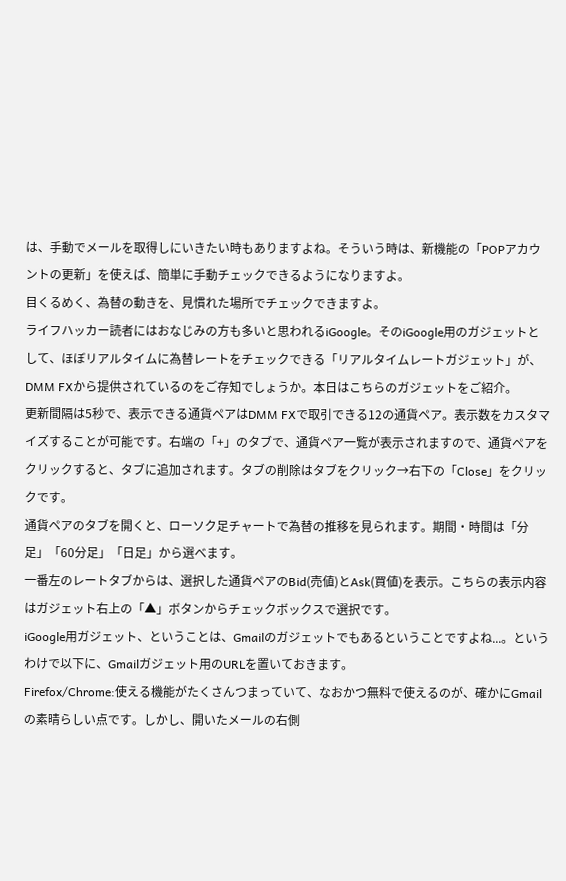は、手動でメールを取得しにいきたい時もありますよね。そういう時は、新機能の「POPアカウントの更新」を使えば、簡単に手動チェックできるようになりますよ。
目くるめく、為替の動きを、見慣れた場所でチェックできますよ。
ライフハッカー読者にはおなじみの方も多いと思われるiGoogle。そのiGoogle用のガジェットとして、ほぼリアルタイムに為替レートをチェックできる「リアルタイムレートガジェット」が、DMM FXから提供されているのをご存知でしょうか。本日はこちらのガジェットをご紹介。
更新間隔は5秒で、表示できる通貨ペアはDMM FXで取引できる12の通貨ペア。表示数をカスタマイズすることが可能です。右端の「+」のタブで、通貨ペア一覧が表示されますので、通貨ペアをクリックすると、タブに追加されます。タブの削除はタブをクリック→右下の「Close」をクリックです。
通貨ペアのタブを開くと、ローソク足チャートで為替の推移を見られます。期間・時間は「分足」「60分足」「日足」から選べます。
一番左のレートタブからは、選択した通貨ペアのBid(売値)とAsk(買値)を表示。こちらの表示内容はガジェット右上の「▲」ボタンからチェックボックスで選択です。
iGoogle用ガジェット、ということは、Gmailのガジェットでもあるということですよね...。というわけで以下に、Gmailガジェット用のURLを置いておきます。
Firefox/Chrome:使える機能がたくさんつまっていて、なおかつ無料で使えるのが、確かにGmailの素晴らしい点です。しかし、開いたメールの右側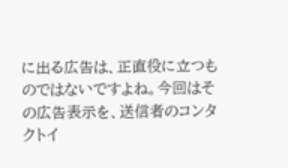に出る広告は、正直役に立つものではないですよね。今回はその広告表示を、送信者のコンタクトイ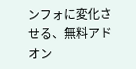ンフォに変化させる、無料アドオン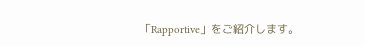「Rapportive」をご紹介します。